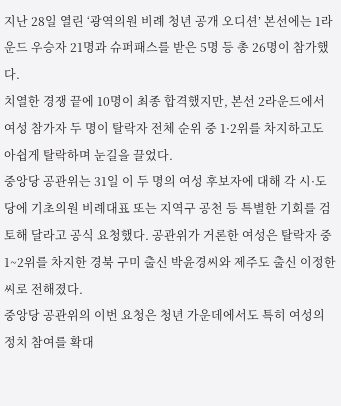지난 28일 열린 ‘광역의원 비례 청년 공개 오디션’ 본선에는 1라운드 우승자 21명과 슈퍼패스를 받은 5명 등 총 26명이 참가했다.
치열한 경쟁 끝에 10명이 최종 합격했지만, 본선 2라운드에서 여성 참가자 두 명이 탈락자 전체 순위 중 1·2위를 차지하고도 아쉽게 탈락하며 눈길을 끌었다.
중앙당 공관위는 31일 이 두 명의 여성 후보자에 대해 각 시·도당에 기초의원 비례대표 또는 지역구 공천 등 특별한 기회를 검토해 달라고 공식 요청했다. 공관위가 거론한 여성은 탈락자 중 1~2위를 차지한 경북 구미 출신 박윤경씨와 제주도 출신 이정한씨로 전해졌다.
중앙당 공관위의 이번 요청은 청년 가운데에서도 특히 여성의 정치 참여를 확대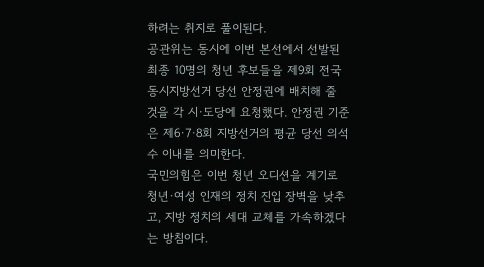하려는 취지로 풀이된다.
공관위는 동시에 이번 본선에서 선발된 최종 10명의 청년 후보들을 제9회 전국동시지방선거 당선 안정권에 배치해 줄 것을 각 시·도당에 요청했다. 안정권 기준은 제6·7·8회 지방선거의 평균 당선 의석수 이내를 의미한다.
국민의힘은 이번 청년 오디션을 계기로 청년·여성 인재의 정치 진입 장벽을 낮추고, 지방 정치의 세대 교체를 가속하겠다는 방침이다.